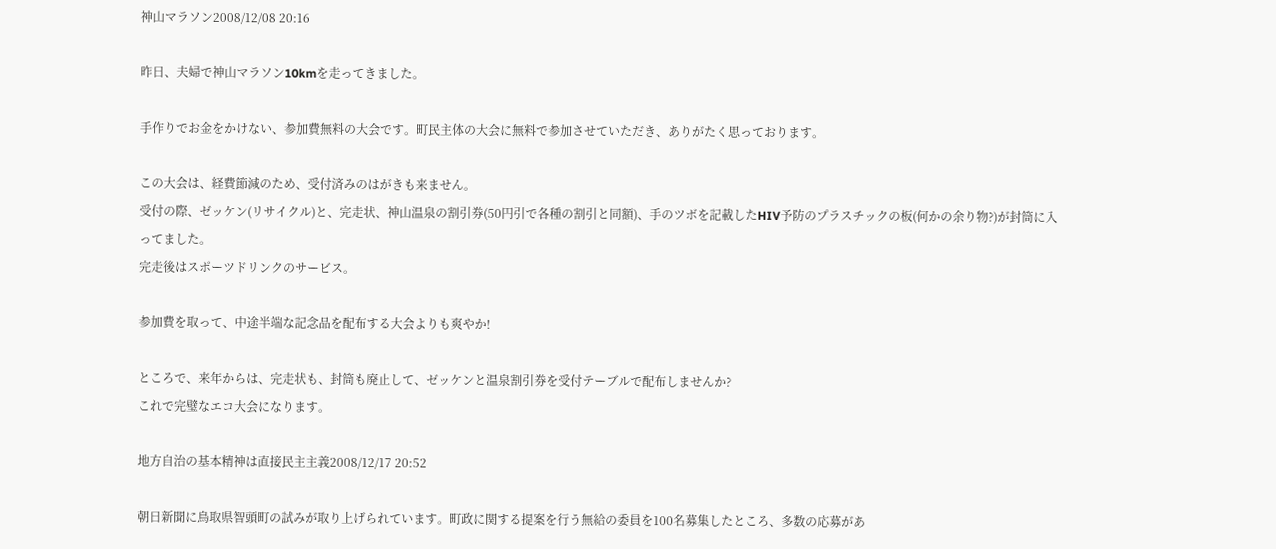神山マラソン2008/12/08 20:16

昨日、夫婦で神山マラソン10kmを走ってきました。

手作りでお金をかけない、参加費無料の大会です。町民主体の大会に無料で参加させていただき、ありがたく思っております。

この大会は、経費節減のため、受付済みのはがきも来ません。
受付の際、ゼッケン(リサイクル)と、完走状、神山温泉の割引券(50円引で各種の割引と同額)、手のツボを記載したHIV予防のプラスチックの板(何かの余り物?)が封筒に入ってました。
完走後はスポーツドリンクのサービス。

参加費を取って、中途半端な記念品を配布する大会よりも爽やか!

ところで、来年からは、完走状も、封筒も廃止して、ゼッケンと温泉割引券を受付テーブルで配布しませんか?
これで完璧なエコ大会になります。

地方自治の基本精神は直接民主主義2008/12/17 20:52

朝日新聞に鳥取県智頭町の試みが取り上げられています。町政に関する提案を行う無給の委員を100名募集したところ、多数の応募があ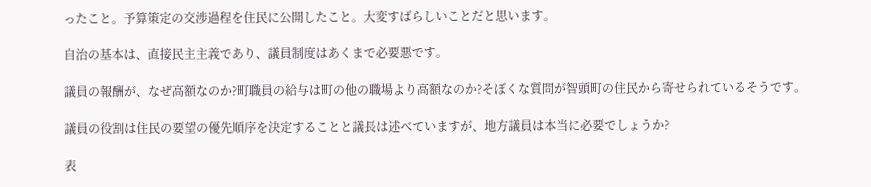ったこと。予算策定の交渉過程を住民に公開したこと。大変すばらしいことだと思います。

自治の基本は、直接民主主義であり、議員制度はあくまで必要悪です。

議員の報酬が、なぜ高額なのか?町職員の給与は町の他の職場より高額なのか?そぼくな質問が智頭町の住民から寄せられているそうです。

議員の役割は住民の要望の優先順序を決定することと議長は述べていますが、地方議員は本当に必要でしょうか?

表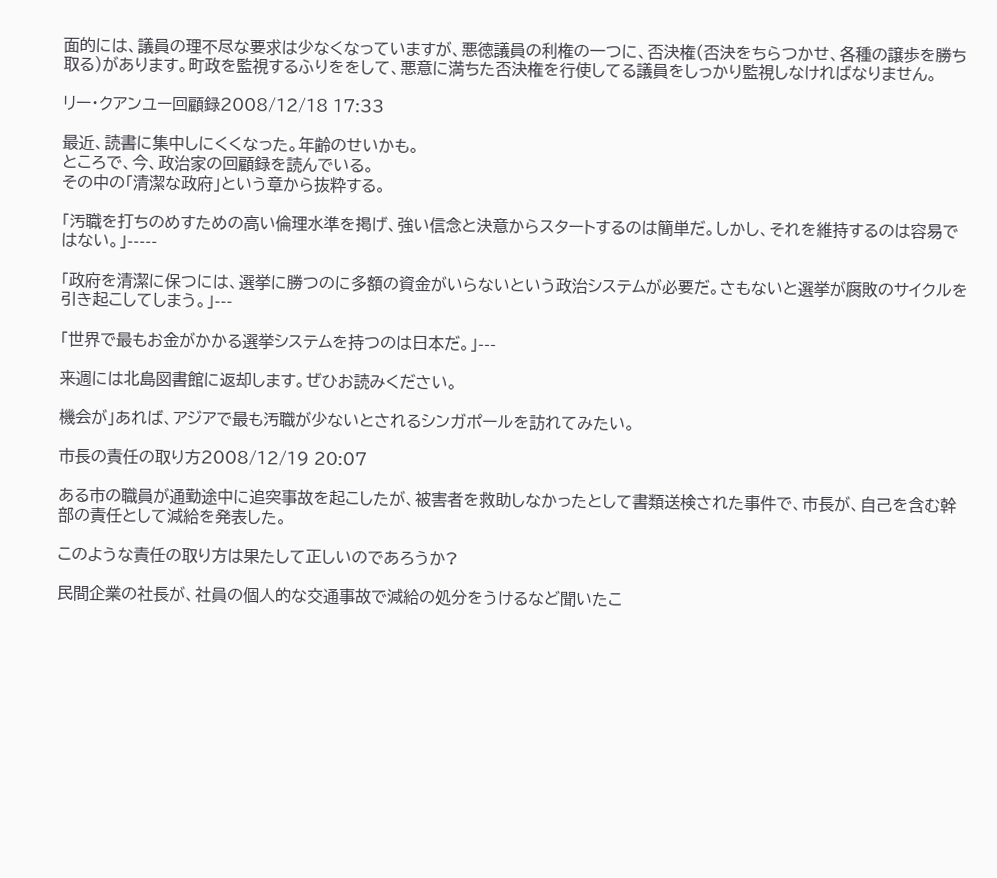面的には、議員の理不尽な要求は少なくなっていますが、悪徳議員の利権の一つに、否決権(否決をちらつかせ、各種の譲歩を勝ち取る)があります。町政を監視するふりををして、悪意に満ちた否決権を行使してる議員をしっかり監視しなければなりません。

リー・クアンユー回顧録2008/12/18 17:33

最近、読書に集中しにくくなった。年齢のせいかも。
ところで、今、政治家の回顧録を読んでいる。
その中の「清潔な政府」という章から抜粋する。

「汚職を打ちのめすための高い倫理水準を掲げ、強い信念と決意からスタートするのは簡単だ。しかし、それを維持するのは容易ではない。」-----

「政府を清潔に保つには、選挙に勝つのに多額の資金がいらないという政治システムが必要だ。さもないと選挙が腐敗のサイクルを引き起こしてしまう。」---

「世界で最もお金がかかる選挙システムを持つのは日本だ。」---

来週には北島図書館に返却します。ぜひお読みください。

機会が」あれば、アジアで最も汚職が少ないとされるシンガポールを訪れてみたい。

市長の責任の取り方2008/12/19 20:07

ある市の職員が通勤途中に追突事故を起こしたが、被害者を救助しなかったとして書類送検された事件で、市長が、自己を含む幹部の責任として減給を発表した。

このような責任の取り方は果たして正しいのであろうか?

民間企業の社長が、社員の個人的な交通事故で減給の処分をうけるなど聞いたこ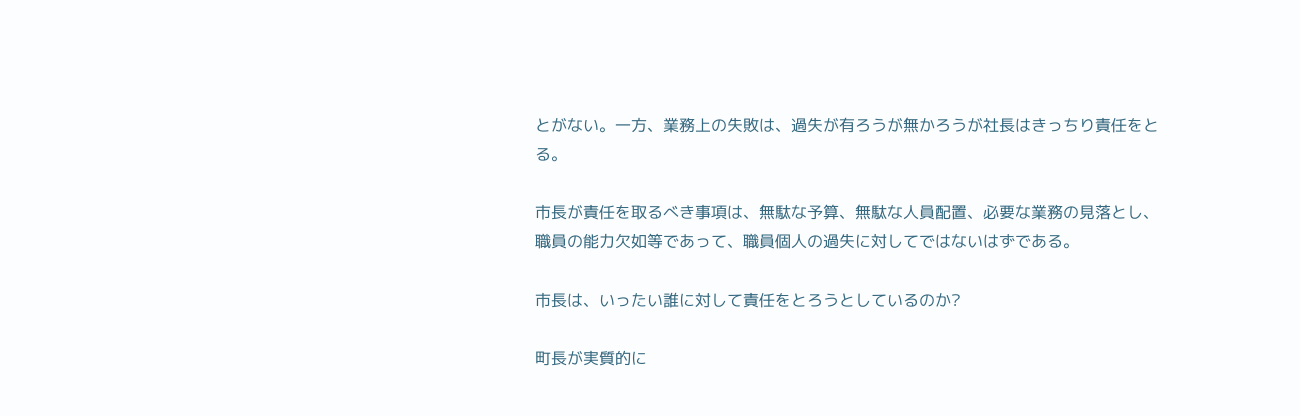とがない。一方、業務上の失敗は、過失が有ろうが無かろうが社長はきっちり責任をとる。

市長が責任を取るべき事項は、無駄な予算、無駄な人員配置、必要な業務の見落とし、職員の能力欠如等であって、職員個人の過失に対してではないはずである。

市長は、いったい誰に対して責任をとろうとしているのか?

町長が実質的に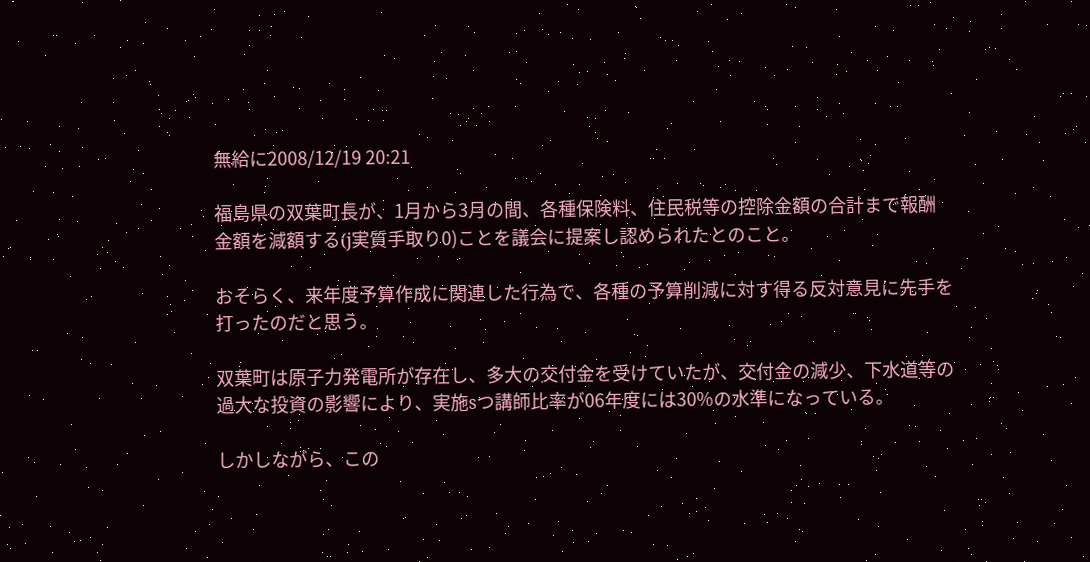無給に2008/12/19 20:21

福島県の双葉町長が、1月から3月の間、各種保険料、住民税等の控除金額の合計まで報酬金額を減額する(j実質手取り0)ことを議会に提案し認められたとのこと。

おそらく、来年度予算作成に関連した行為で、各種の予算削減に対す得る反対意見に先手を打ったのだと思う。

双葉町は原子力発電所が存在し、多大の交付金を受けていたが、交付金の減少、下水道等の過大な投資の影響により、実施sつ講師比率が06年度には30%の水準になっている。

しかしながら、この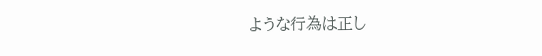ような行為は正し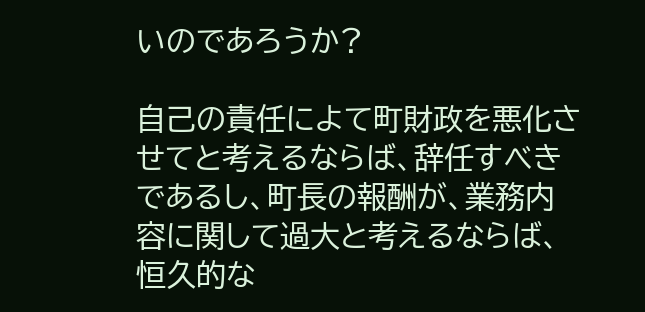いのであろうか?

自己の責任によて町財政を悪化させてと考えるならば、辞任すべきであるし、町長の報酬が、業務内容に関して過大と考えるならば、恒久的な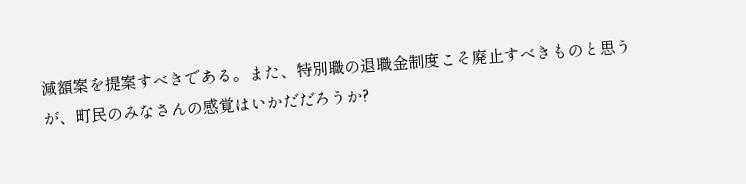減額案を提案すべきである。また、特別職の退職金制度こそ廃止すべきものと思うが、町民のみなさんの感覚はいかだだろうか?